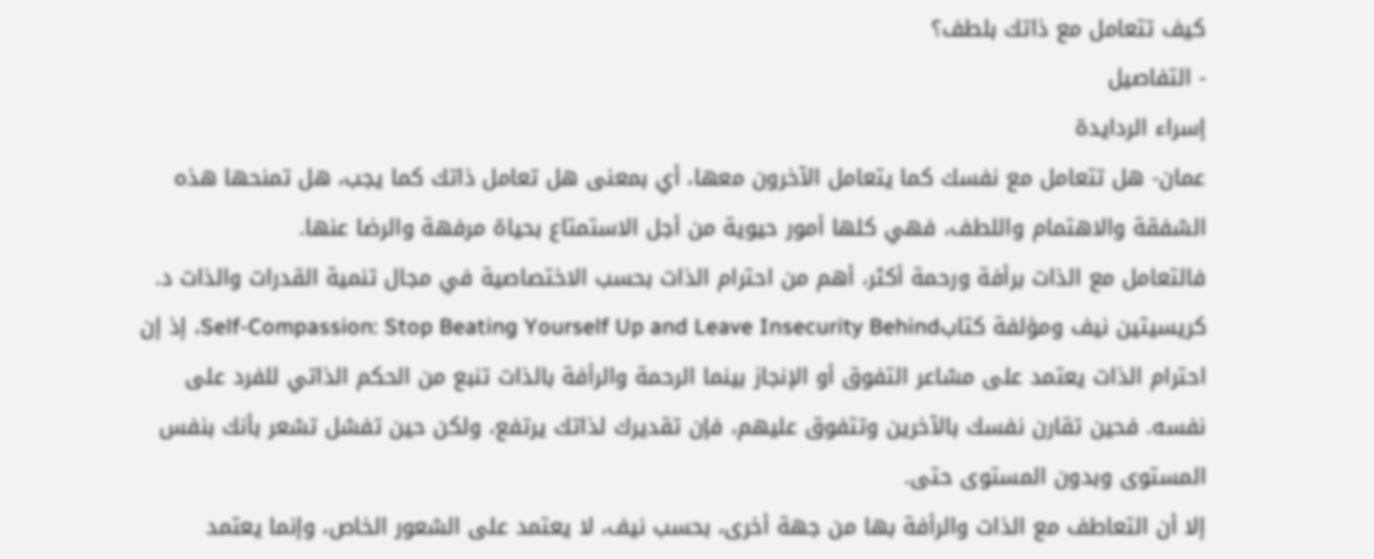كيف تتعامل مع ذاتك بلطف؟
- التفاصيل
إسراء الردايدة
عمان- هل تتعامل مع نفسك كما يتعامل الآخرون معها، أي بمعنى هل تعامل ذاتك كما يجب، هل تمنحها هذه الشفقة والاهتمام واللطف، فهي كلها أمور حيوية من أجل الاستمتاع بحياة مرفهة والرضا عنها.
فالتعامل مع الذات برأفة ورحمة أكثر، أهم من احترام الذات بحسب الاختصاصية في مجال تنمية القدرات والذات د. كريسيتين نيف ومؤلفة كتابSelf-Compassion: Stop Beating Yourself Up and Leave Insecurity Behind، إذ إن احترام الذات يعتمد على مشاعر التفوق أو الإنجاز بينما الرحمة والرأفة بالذات تنبع من الحكم الذاتي للفرد على نفسه. فحين تقارن نفسك بالآخرين وتتفوق عليهم، فإن تقديرك لذاتك يرتفع، ولكن حين تفشل تشعر بأنك بنفس المستوى وبدون المستوى حتى.
إلا أن التعاطف مع الذات والرأفة بها من جهة أخرى، بحسب نيف، لا يعتمد على الشعور الخاص، وإنما يعتمد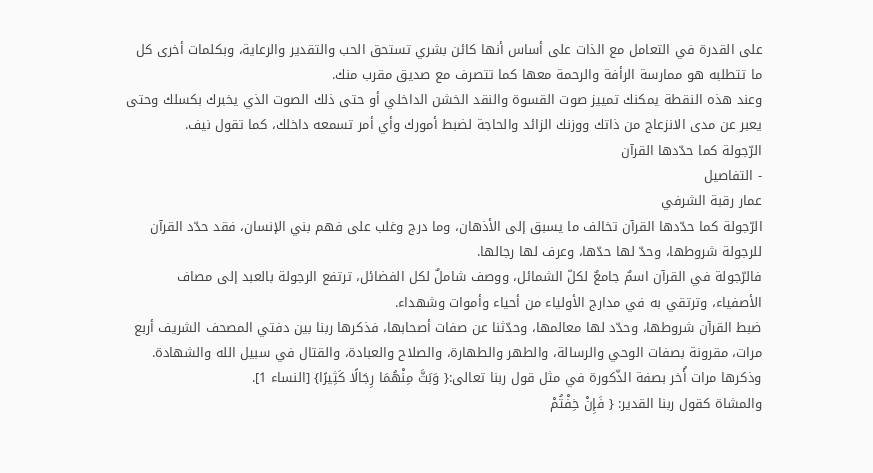على القدرة في التعامل مع الذات على أساس أنها كائن بشري تستحق الحب والتقدير والرعاية، وبكلمات أخرى كل ما تتطلبه هو ممارسة الرأفة والرحمة معها كما تتصرف مع صديق مقرب منك.
وعند هذه النقطة يمكنك تمييز صوت القسوة والنقد الخشن الداخلي أو حتى ذلك الصوت الذي يخبرك بكسلك وحتى يعبر عن مدى الانزعاج من ذاتك ووزنك الزائد والحاجة لضبط أمورك وأي أمر تسمعه داخلك، كما تقول نيف.
الرّجولة كما حدّدها القرآن
- التفاصيل
عمار رقبة الشرفي
الرّجولة كما حدّدها القرآن تخالف ما يسبق إلى الأذهان، وما درج وغلب على فهم بني الإنسان، فقد حدّد القرآن للرجولة شروطها، وحدّ لها حدّها، وعرف لها رجالها.
فالرّجولة في القرآن اسمٌ جامعٌ لكلّ الشمائل، ووصف شاملٌ لكل الفضائل، ترتفع الرجولة بالعبد إلى مصاف الأصفياء، وترتقي به في مدارج الأولياء من أحياء وأموات وشهداء.
ضبط القرآن شروطها، وحدّد لها معالمها، وحدّثنا عن صفات أصحابها، فذكرها ربنا بين دفتي المصحف الشريف أربع مرات، مقرونة بصفات الوحي والرسالة، والطهر والطهارة، والصلاح والعبادة، والقتال في سبيل الله والشهادة.
وذكرها مرات أُخر بصفة الذّكورة في مثل قول ربنا تعالى:{ وَبَثَّ مِنْهُمَا رِجَالًا كَثِيرًا} [النساء 1].
والمشاة كقول ربنا القدير: { فَإِنْ خِفْتُمْ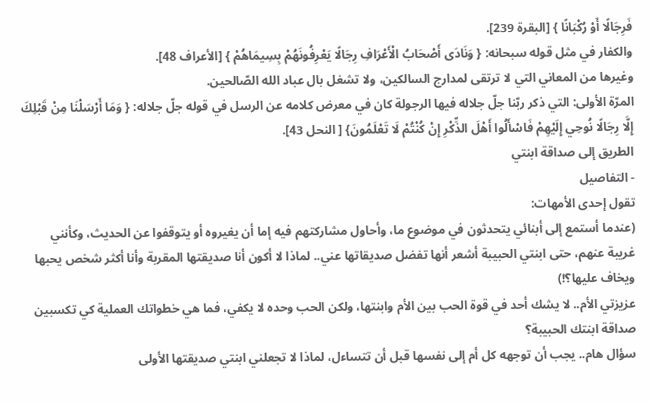فَرِجَالًا أَوْ رُكْبَانًا } [البقرة 239].
والكفار في مثل قوله سبحانه: { وَنَادَى أَصْحَابُ الْأَعْرَافِ رِجَالًا يَعْرِفُونَهُمْ بِسِيمَاهُمْ } [الأعراف 48].
وغيرها من المعاني التي لا ترتقى لمدارج السالكين، ولا تشغل بال عباد الله الصّالحين.
المرّة الأولى: التي ذكر ربّنا جلّ جلاله فيها الرجولة كان في معرض كلامه عن الرسل في قوله جلّ جلاله: { وَمَا أَرْسَلْنَا مِنْ قَبْلِكَ إِلَّا رِجَالًا نُوحِي إِلَيْهِمْ فَاسْأَلُوا أَهْلَ الذِّكْرِ إِنْ كُنْتُمْ لَا تَعْلَمُونَ} [ النحل 43].
الطريق إلى صداقة ابنتي
- التفاصيل
تقول إحدى الأمهات:
(عندما أستمع إلى أبنائي يتحدثون في موضوع ما، وأحاول مشاركتهم فيه إما أن يغيروه أو يتوقفوا عن الحديث، وكأنني غريبة عنهم، حتى ابنتي الحبيبة أشعر أنها تفضل صديقاتها عني.. لماذا لا أكون أنا صديقتها المقربة وأنا أكثر شخص يحبها ويخاف عليها؟!)
عزيزتي الأم.. لا يشك أحد في قوة الحب بين الأم وابنتها، ولكن الحب وحده لا يكفي، فما هي خطواتك العملية كي تكسبين صداقة ابنتك الحبيبة؟
سؤال هام.. يجب أن توجهه كل أم إلى نفسها قبل أن تتساءل، لماذا لا تجعلني ابنتي صديقتها الأولى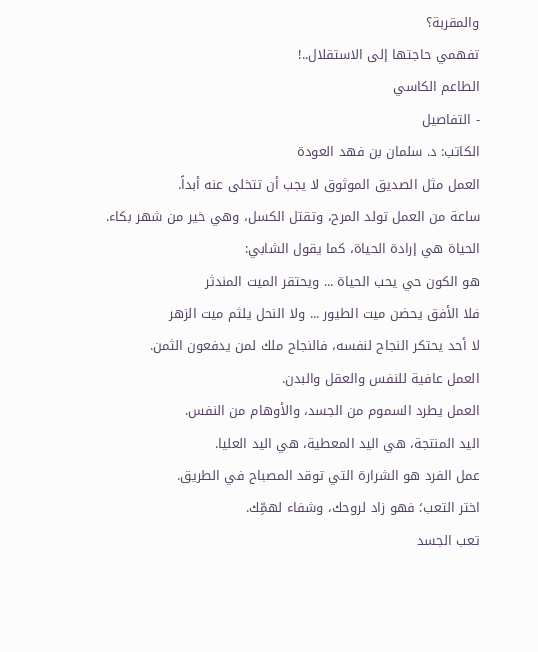والمقربة؟
تفهمي حاجتها إلى الاستقلال..!
الطاعم الكاسي
- التفاصيل
الكاتب: د. سلمان بن فهد العودة
العمل مثل الصديق الموثوق لا يجب أن تتخلى عنه أبداً.
ساعة من العمل تولد المرح، وتقتل الكسل، وهي خير من شهر بكاء.
الحياة هي إرادة الحياة، كما يقول الشابي:
هو الكون حي يحب الحياة ... ويحتقر الميت المندثر
فلا الأفق يحضن ميت الطيور ... ولا النحل يلثم ميت الزهر
لا أحد يحتكر النجاح لنفسه، فالنجاح ملك لمن يدفعون الثمن.
العمل عافية للنفس والعقل والبدن.
العمل يطرد السموم من الجسد، والأوهام من النفس.
اليد المنتجة، هي اليد المعطية، هي اليد العليا.
عمل الفرد هو الشرارة التي توقد المصباح في الطريق.
اختر التعب؛ فهو زاد لروحك، وشفاء لهمِّك.
تعب الجسد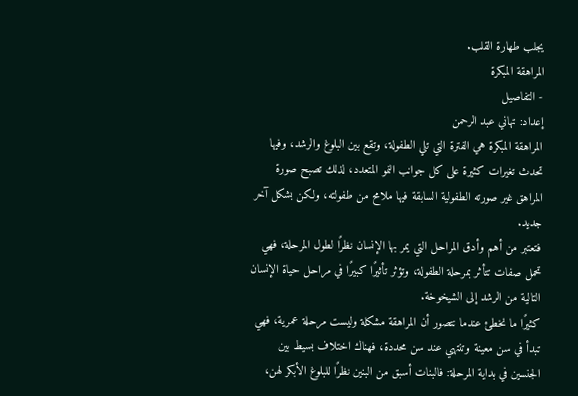يجلب طهارة القلب.
المراهقة المبكرة
- التفاصيل
إعداد: تهاني عبد الرحمن
المراهقة المبكرة هي الفترة التي تلي الطفولة، وتقع بين البلوغ والرشد، وفيها تحدث تغيرات كثيرة على كل جوانب النمو المتعدد، لذلك تصبح صورة المراهق غير صورته الطفولية السابقة فيها ملامح من طفولته، ولكن بشكل آخر جديد.
فتعتبر من أهم وأدق المراحل التي يمر بها الإنسان نظرًا لطول المرحلة، فهي تحمل صفات تتأثر بمرحلة الطفولة، وتؤثر تأثيرًا كبيرًا في مراحل حياة الإنسان التالية من الرشد إلى الشيخوخة.
كثيرًا ما نخطئ عندما نتصور أن المراهقة مشكلة وليست مرحلة عمرية، فهي تبدأ في سن معينة وتنتهي عند سن محددة، فهناك اختلاف بسيط بين الجنسين في بداية المرحلة: فالبنات أسبق من البنين نظرًا للبلوغ الأبكر لهن،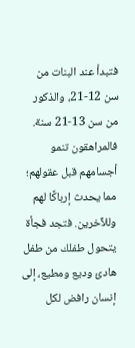فتبدأ عند البنات من سن 12-21، والذكور من سن 13-21 سنة.
فالمراهقون تنمو أجسامهم قبل عقولهم؛ مما يحدث إرباكًا لهم وللآخرين. فتجد فجأة يتحول طفلك من طفل هادئ وديع ومطيع، إلى إنسان رافض لكل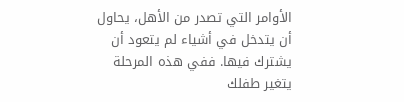الأوامر التي تصدر من الأهل، يحاول أن يتدخل في أشياء لم يتعود أن يشترك فيها. ففي هذه المرحلة يتغير طفلك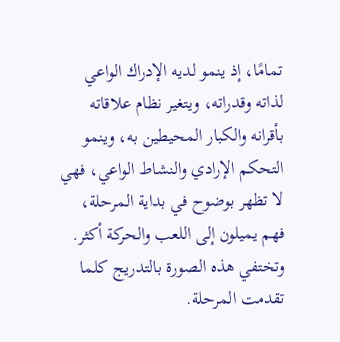تمامًا، إذ ينمو لديه الإدراك الواعي لذاته وقدراته، ويتغير نظام علاقاته بأقرانه والكبار المحيطين به، وينمو التحكم الإرادي والنشاط الواعي، فهي لا تظهر بوضوح في بداية المرحلة، فهم يميلون إلى اللعب والحركة أكثر. وتختفي هذه الصورة بالتدريج كلما تقدمت المرحلة.